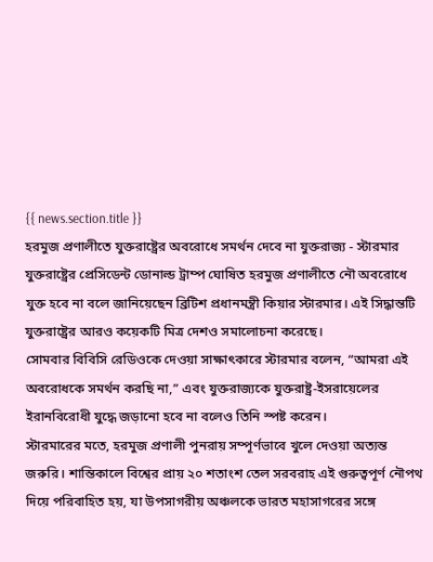{{ news.section.title }}
হরমুজ প্রণালীতে যুক্তরাষ্ট্রের অবরোধে সমর্থন দেবে না যুক্তরাজ্য - স্টারমার
যুক্তরাষ্ট্রের প্রেসিডেন্ট ডোনাল্ড ট্রাম্প ঘোষিত হরমুজ প্রণালীতে নৌ অবরোধে যুক্ত হবে না বলে জানিয়েছেন ব্রিটিশ প্রধানমন্ত্রী কিয়ার স্টারমার। এই সিদ্ধান্তটি যুক্তরাষ্ট্রের আরও কয়েকটি মিত্র দেশও সমালোচনা করেছে।
সোমবার বিবিসি রেডিওকে দেওয়া সাক্ষাৎকারে স্টারমার বলেন, “আমরা এই অবরোধকে সমর্থন করছি না,” এবং যুক্তরাজ্যকে যুক্তরাষ্ট্র-ইসরায়েলের ইরানবিরোধী যুদ্ধে জড়ানো হবে না বলেও তিনি স্পষ্ট করেন।
স্টারমারের মতে, হরমুজ প্রণালী পুনরায় সম্পূর্ণভাবে খুলে দেওয়া অত্যন্ত জরুরি। শান্তিকালে বিশ্বের প্রায় ২০ শতাংশ তেল সরবরাহ এই গুরুত্বপূর্ণ নৌপথ দিয়ে পরিবাহিত হয়, যা উপসাগরীয় অঞ্চলকে ভারত মহাসাগরের সঙ্গে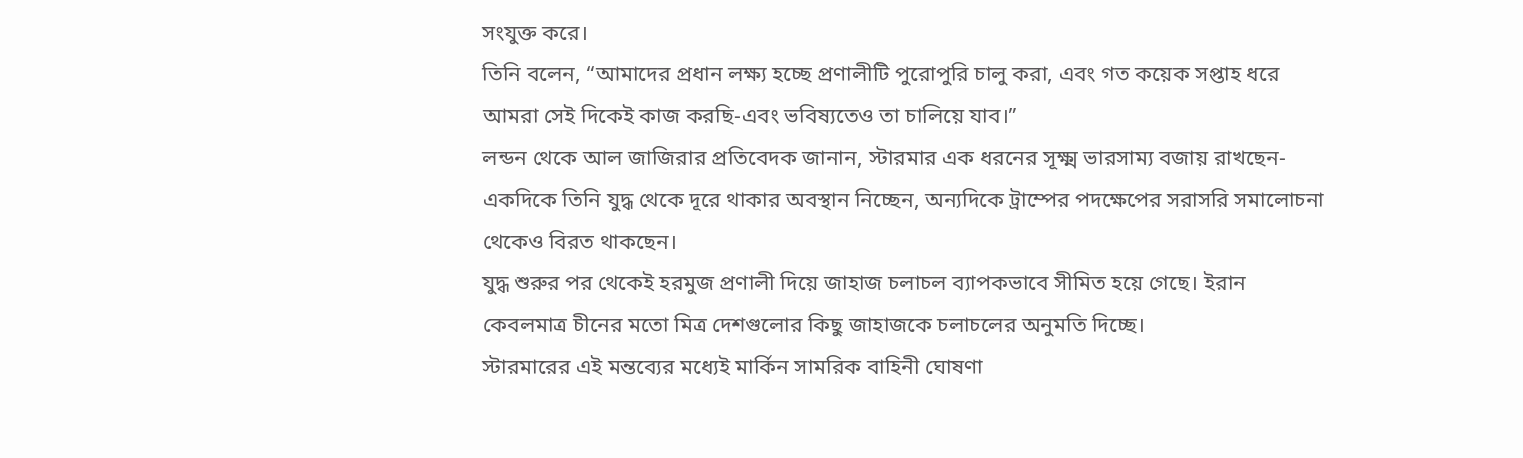সংযুক্ত করে।
তিনি বলেন, “আমাদের প্রধান লক্ষ্য হচ্ছে প্রণালীটি পুরোপুরি চালু করা, এবং গত কয়েক সপ্তাহ ধরে আমরা সেই দিকেই কাজ করছি-এবং ভবিষ্যতেও তা চালিয়ে যাব।”
লন্ডন থেকে আল জাজিরার প্রতিবেদক জানান, স্টারমার এক ধরনের সূক্ষ্ম ভারসাম্য বজায় রাখছেন-একদিকে তিনি যুদ্ধ থেকে দূরে থাকার অবস্থান নিচ্ছেন, অন্যদিকে ট্রাম্পের পদক্ষেপের সরাসরি সমালোচনা থেকেও বিরত থাকছেন।
যুদ্ধ শুরুর পর থেকেই হরমুজ প্রণালী দিয়ে জাহাজ চলাচল ব্যাপকভাবে সীমিত হয়ে গেছে। ইরান কেবলমাত্র চীনের মতো মিত্র দেশগুলোর কিছু জাহাজকে চলাচলের অনুমতি দিচ্ছে।
স্টারমারের এই মন্তব্যের মধ্যেই মার্কিন সামরিক বাহিনী ঘোষণা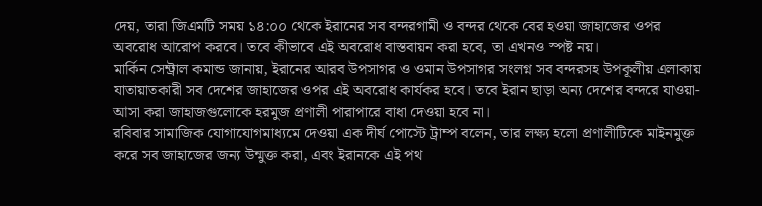দেয়, তারা জিএমটি সময় ১৪:০০ থেকে ইরানের সব বন্দরগামী ও বন্দর থেকে বের হওয়া জাহাজের ওপর অবরোধ আরোপ করবে। তবে কীভাবে এই অবরোধ বাস্তবায়ন করা হবে, তা এখনও স্পষ্ট নয়।
মার্কিন সেন্ট্রাল কমান্ড জানায়, ইরানের আরব উপসাগর ও ওমান উপসাগর সংলগ্ন সব বন্দরসহ উপকূলীয় এলাকায় যাতায়াতকারী সব দেশের জাহাজের ওপর এই অবরোধ কার্যকর হবে। তবে ইরান ছাড়া অন্য দেশের বন্দরে যাওয়া-আসা করা জাহাজগুলোকে হরমুজ প্রণালী পারাপারে বাধা দেওয়া হবে না।
রবিবার সামাজিক যোগাযোগমাধ্যমে দেওয়া এক দীর্ঘ পোস্টে ট্রাম্প বলেন, তার লক্ষ্য হলো প্রণালীটিকে মাইনমুক্ত করে সব জাহাজের জন্য উন্মুক্ত করা, এবং ইরানকে এই পথ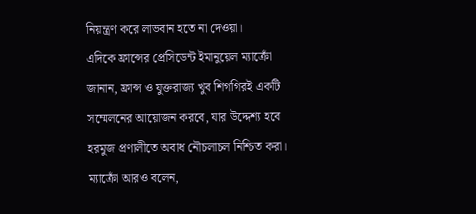নিয়ন্ত্রণ করে লাভবান হতে না দেওয়া।
এদিকে ফ্রান্সের প্রেসিডেন্ট ইমানুয়েল ম্যাক্রোঁ জানান, ফ্রান্স ও যুক্তরাজ্য খুব শিগগিরই একটি সম্মেলনের আয়োজন করবে, যার উদ্দেশ্য হবে হরমুজ প্রণালীতে অবাধ নৌচলাচল নিশ্চিত করা।
ম্যাক্রোঁ আরও বলেন,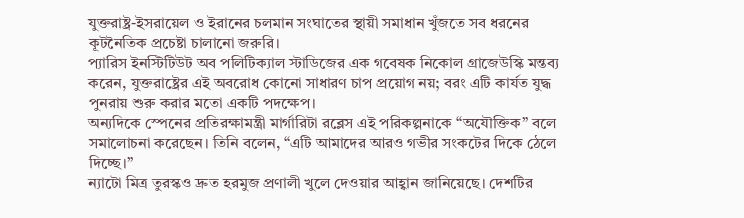যুক্তরাষ্ট্র-ইসরায়েল ও ইরানের চলমান সংঘাতের স্থায়ী সমাধান খুঁজতে সব ধরনের কূটনৈতিক প্রচেষ্টা চালানো জরুরি।
প্যারিস ইনস্টিটিউট অব পলিটিক্যাল স্টাডিজের এক গবেষক নিকোল গ্রাজেউস্কি মন্তব্য করেন, যুক্তরাষ্ট্রের এই অবরোধ কোনো সাধারণ চাপ প্রয়োগ নয়; বরং এটি কার্যত যুদ্ধ পুনরায় শুরু করার মতো একটি পদক্ষেপ।
অন্যদিকে স্পেনের প্রতিরক্ষামন্ত্রী মার্গারিটা রব্লেস এই পরিকল্পনাকে “অযৌক্তিক” বলে সমালোচনা করেছেন। তিনি বলেন, “এটি আমাদের আরও গভীর সংকটের দিকে ঠেলে দিচ্ছে।”
ন্যাটো মিত্র তুরস্কও দ্রুত হরমুজ প্রণালী খুলে দেওয়ার আহ্বান জানিয়েছে। দেশটির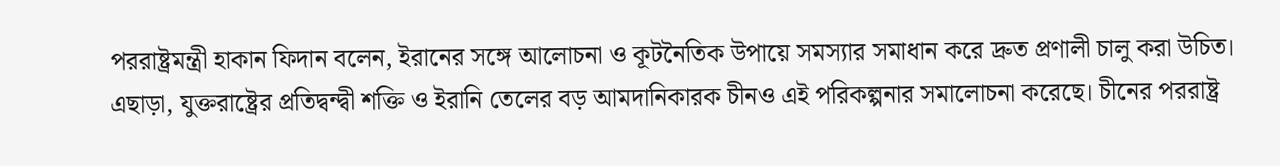পররাষ্ট্রমন্ত্রী হাকান ফিদান বলেন, ইরানের সঙ্গে আলোচনা ও কূটনৈতিক উপায়ে সমস্যার সমাধান করে দ্রুত প্রণালী চালু করা উচিত।
এছাড়া, যুক্তরাষ্ট্রের প্রতিদ্বন্দ্বী শক্তি ও ইরানি তেলের বড় আমদানিকারক চীনও এই পরিকল্পনার সমালোচনা করেছে। চীনের পররাষ্ট্র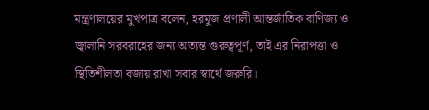মন্ত্রণালয়ের মুখপাত্র বলেন, হরমুজ প্রণালী আন্তর্জাতিক বাণিজ্য ও জ্বালানি সরবরাহের জন্য অত্যন্ত গুরুত্বপূর্ণ, তাই এর নিরাপত্তা ও স্থিতিশীলতা বজায় রাখা সবার স্বার্থে জরুরি।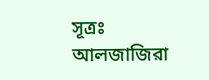সূত্রঃ আলজাজিরা